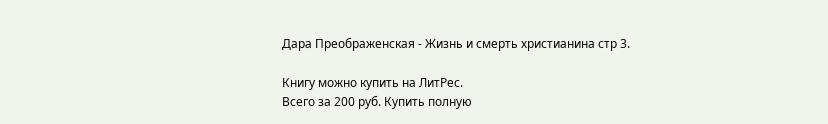Дара Преображенская - Жизнь и смерть христианина стр 3.

Книгу можно купить на ЛитРес.
Всего за 200 руб. Купить полную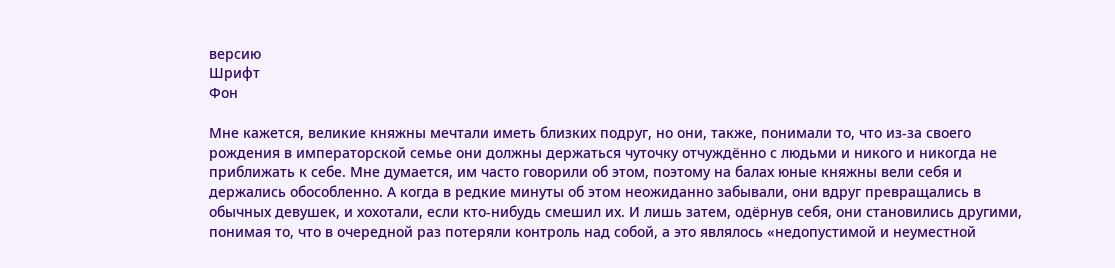версию
Шрифт
Фон

Мне кажется, великие княжны мечтали иметь близких подруг, но они, также, понимали то, что из-за своего рождения в императорской семье они должны держаться чуточку отчуждённо с людьми и никого и никогда не приближать к себе. Мне думается, им часто говорили об этом, поэтому на балах юные княжны вели себя и держались обособленно. А когда в редкие минуты об этом неожиданно забывали, они вдруг превращались в обычных девушек, и хохотали, если кто-нибудь смешил их. И лишь затем, одёрнув себя, они становились другими, понимая то, что в очередной раз потеряли контроль над собой, а это являлось «недопустимой и неуместной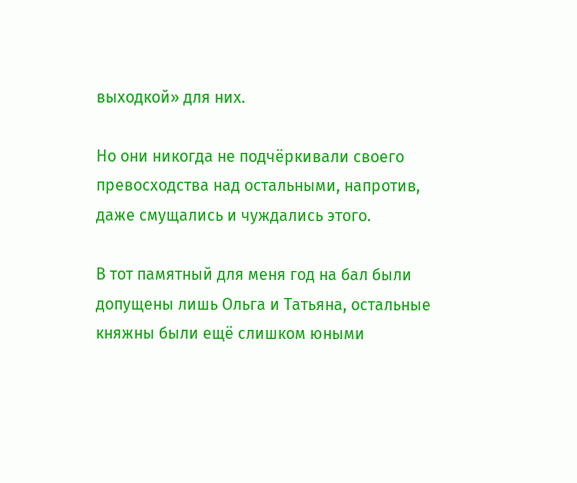выходкой» для них.

Но они никогда не подчёркивали своего превосходства над остальными, напротив, даже смущались и чуждались этого.

В тот памятный для меня год на бал были допущены лишь Ольга и Татьяна, остальные княжны были ещё слишком юными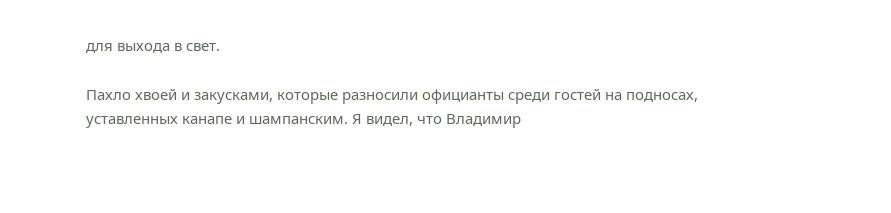для выхода в свет.

Пахло хвоей и закусками, которые разносили официанты среди гостей на подносах, уставленных канапе и шампанским. Я видел, что Владимир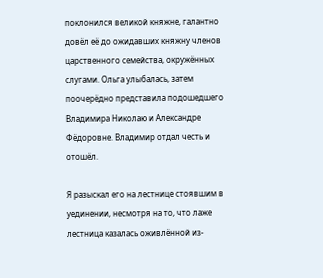поклонился великой княжне, галантно довёл её до ожидавших княжну членов царственного семейства, окружённых слугами. Ольга улыбалась, затем поочерёдно представила подошедшего Владимира Николаю и Александре Фёдоровне. Владимир отдал честь и отошёл.

Я разыскал его на лестнице стоявшим в уединении, несмотря на то, что лаже лестница казалась оживлённой из-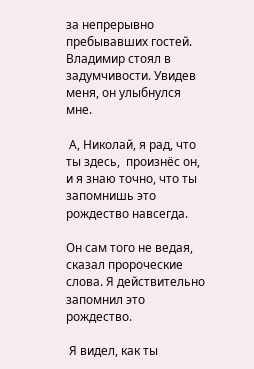за непрерывно пребывавших гостей. Владимир стоял в задумчивости. Увидев меня, он улыбнулся мне.

 А, Николай, я рад, что ты здесь,  произнёс он,  и я знаю точно, что ты запомнишь это рождество навсегда.

Он сам того не ведая, сказал пророческие слова. Я действительно запомнил это рождество.

 Я видел, как ты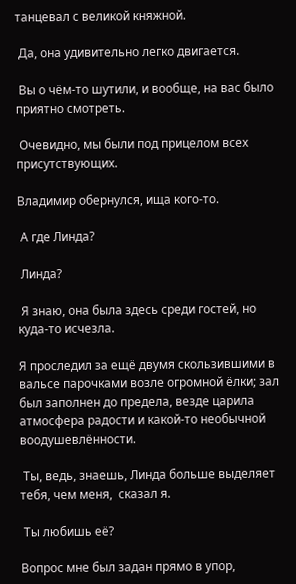танцевал с великой княжной.

 Да, она удивительно легко двигается.

 Вы о чём-то шутили, и вообще, на вас было приятно смотреть.

 Очевидно, мы были под прицелом всех присутствующих.

Владимир обернулся, ища кого-то.

 А где Линда?

 Линда?

 Я знаю, она была здесь среди гостей, но куда-то исчезла.

Я проследил за ещё двумя скользившими в вальсе парочками возле огромной ёлки; зал был заполнен до предела, везде царила атмосфера радости и какой-то необычной воодушевлённости.

 Ты, ведь, знаешь, Линда больше выделяет тебя, чем меня,  сказал я.

 Ты любишь её?

Вопрос мне был задан прямо в упор,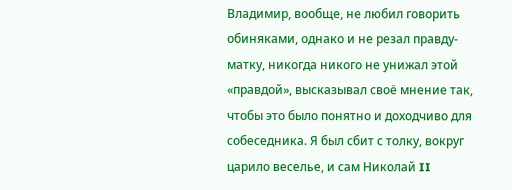Владимир, вообще, не любил говорить обиняками, однако и не резал правду-матку, никогда никого не унижал этой «правдой», высказывал своё мнение так, чтобы это было понятно и доходчиво для собеседника. Я был сбит с толку, вокруг царило веселье, и сам Николай II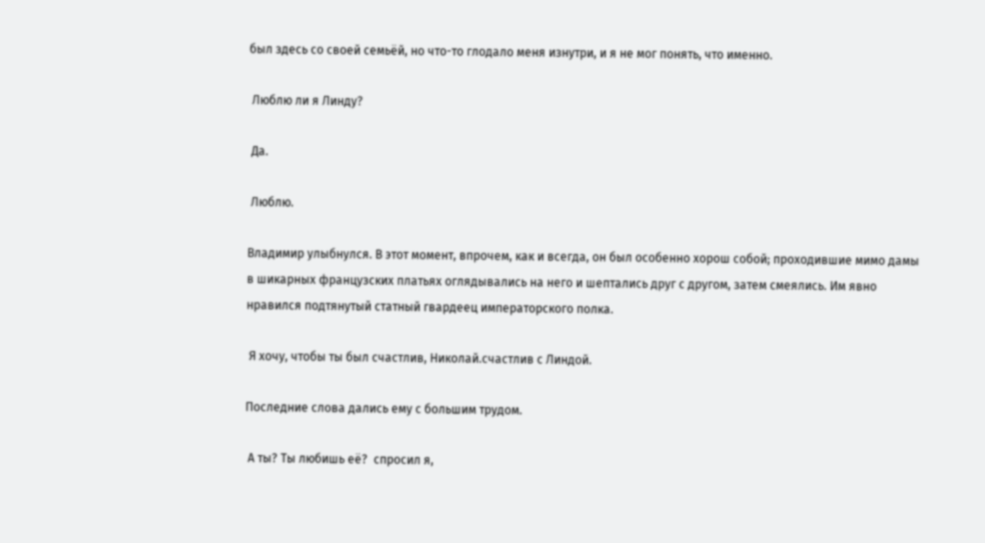был здесь со своей семьёй, но что-то глодало меня изнутри, и я не мог понять, что именно.

 Люблю ли я Линду?

 Да.

 Люблю.

Владимир улыбнулся. В этот момент, впрочем, как и всегда, он был особенно хорош собой; проходившие мимо дамы в шикарных французских платьях оглядывались на него и шептались друг с другом, затем смеялись. Им явно нравился подтянутый статный гвардеец императорского полка.

 Я хочу, чтобы ты был счастлив, Николай.счастлив с Линдой.

Последние слова дались ему с большим трудом.

 А ты? Ты любишь её?  спросил я,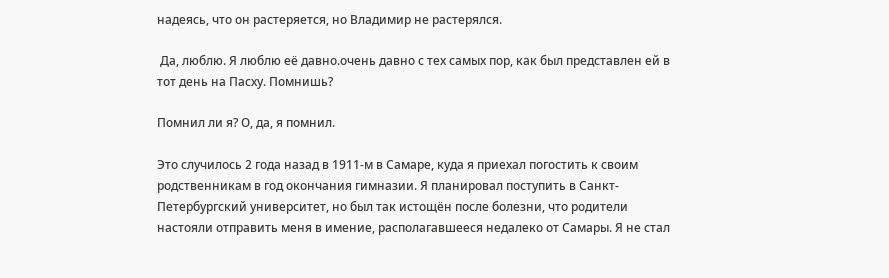надеясь, что он растеряется, но Владимир не растерялся.

 Да, люблю. Я люблю её давно.очень давно с тех самых пор, как был представлен ей в тот день на Пасху. Помнишь?

Помнил ли я? О, да, я помнил.

Это случилось 2 года назад в 1911-м в Самаре, куда я приехал погостить к своим родственникам в год окончания гимназии. Я планировал поступить в Санкт-Петербургский университет, но был так истощён после болезни, что родители настояли отправить меня в имение, располагавшееся недалеко от Самары. Я не стал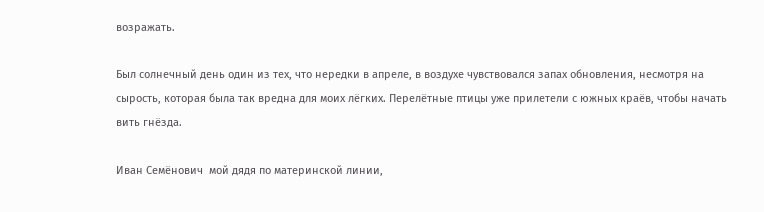возражать.

Был солнечный день один из тех, что нередки в апреле, в воздухе чувствовался запах обновления, несмотря на сырость, которая была так вредна для моих лёгких. Перелётные птицы уже прилетели с южных краёв, чтобы начать вить гнёзда.

Иван Семёнович  мой дядя по материнской линии,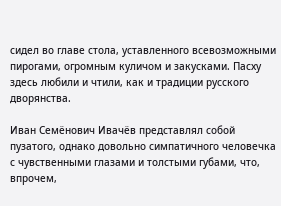сидел во главе стола, уставленного всевозможными пирогами, огромным куличом и закусками. Пасху здесь любили и чтили, как и традиции русского дворянства.

Иван Семёнович Ивачёв представлял собой пузатого, однако довольно симпатичного человечка с чувственными глазами и толстыми губами, что, впрочем,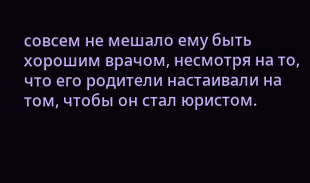совсем не мешало ему быть хорошим врачом, несмотря на то, что его родители настаивали на том, чтобы он стал юристом.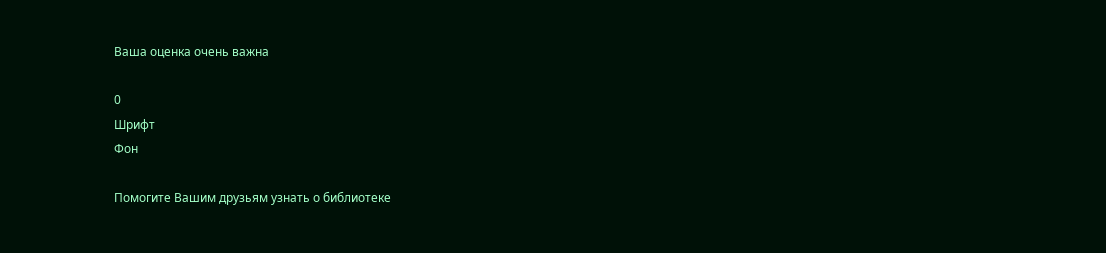Ваша оценка очень важна

0
Шрифт
Фон

Помогите Вашим друзьям узнать о библиотеке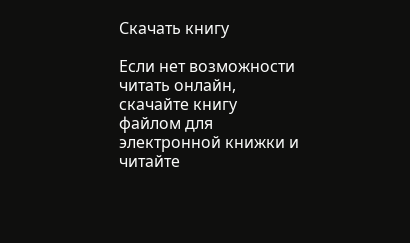Скачать книгу

Если нет возможности читать онлайн, скачайте книгу файлом для электронной книжки и читайте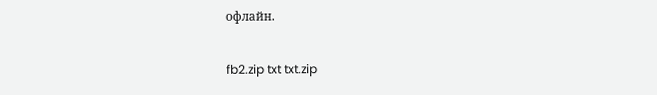офлайн.

fb2.zip txt txt.zip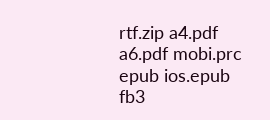rtf.zip a4.pdf a6.pdf mobi.prc epub ios.epub fb3